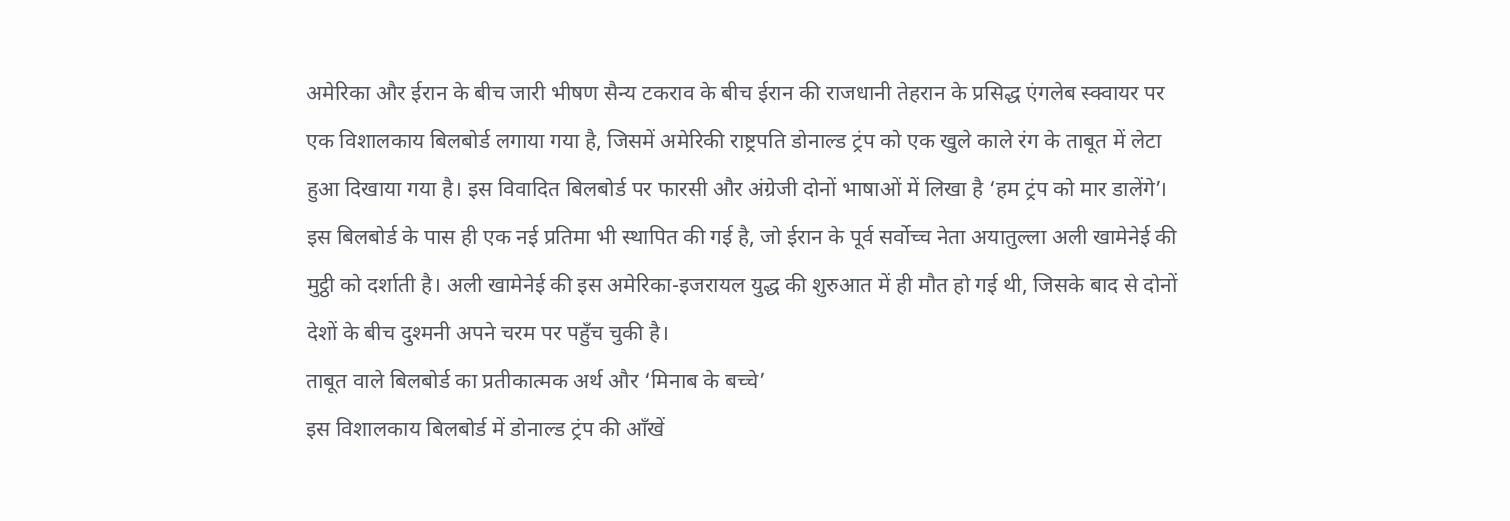अमेरिका और ईरान के बीच जारी भीषण सैन्य टकराव के बीच ईरान की राजधानी तेहरान के प्रसिद्ध एंगलेब स्क्वायर पर एक विशालकाय बिलबोर्ड लगाया गया है, जिसमें अमेरिकी राष्ट्रपति डोनाल्ड ट्रंप को एक खुले काले रंग के ताबूत में लेटा हुआ दिखाया गया है। इस विवादित बिलबोर्ड पर फारसी और अंग्रेजी दोनों भाषाओं में लिखा है ‘हम ट्रंप को मार डालेंगे’।
इस बिलबोर्ड के पास ही एक नई प्रतिमा भी स्थापित की गई है, जो ईरान के पूर्व सर्वोच्च नेता अयातुल्ला अली खामेनेई की मुट्ठी को दर्शाती है। अली खामेनेई की इस अमेरिका-इजरायल युद्ध की शुरुआत में ही मौत हो गई थी, जिसके बाद से दोनों देशों के बीच दुश्मनी अपने चरम पर पहुँच चुकी है।
ताबूत वाले बिलबोर्ड का प्रतीकात्मक अर्थ और ‘मिनाब के बच्चे’
इस विशालकाय बिलबोर्ड में डोनाल्ड ट्रंप की आँखें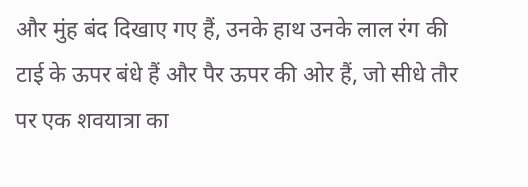और मुंह बंद दिखाए गए हैं, उनके हाथ उनके लाल रंग की टाई के ऊपर बंधे हैं और पैर ऊपर की ओर हैं, जो सीधे तौर पर एक शवयात्रा का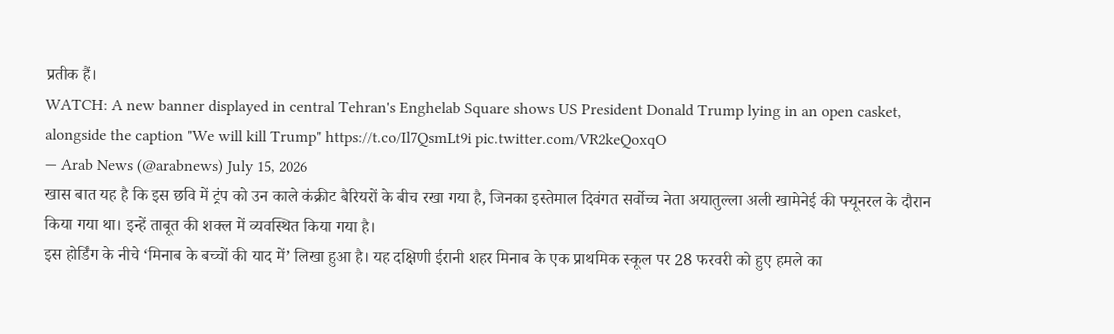प्रतीक हैं।
WATCH: A new banner displayed in central Tehran's Enghelab Square shows US President Donald Trump lying in an open casket, alongside the caption "We will kill Trump" https://t.co/Il7QsmLt9i pic.twitter.com/VR2keQoxqO
— Arab News (@arabnews) July 15, 2026
खास बात यह है कि इस छवि में ट्रंप को उन काले कंक्रीट बैरियरों के बीच रखा गया है, जिनका इस्तेमाल दिवंगत सर्वोच्च नेता अयातुल्ला अली खामेनेई की फ्यूनरल के दौरान किया गया था। इन्हें ताबूत की शक्ल में व्यवस्थित किया गया है।
इस होर्डिंग के नीचे ‘मिनाब के बच्चों की याद में’ लिखा हुआ है। यह दक्षिणी ईरानी शहर मिनाब के एक प्राथमिक स्कूल पर 28 फरवरी को हुए हमले का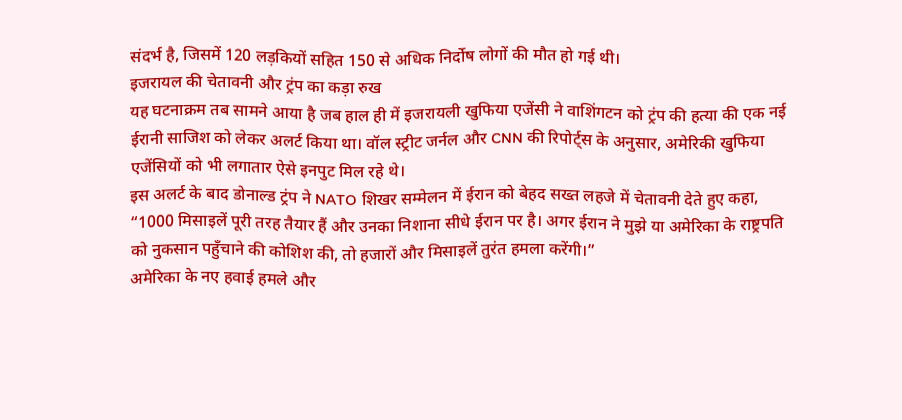संदर्भ है, जिसमें 120 लड़कियों सहित 150 से अधिक निर्दोष लोगों की मौत हो गई थी।
इजरायल की चेतावनी और ट्रंप का कड़ा रुख
यह घटनाक्रम तब सामने आया है जब हाल ही में इजरायली खुफिया एजेंसी ने वाशिंगटन को ट्रंप की हत्या की एक नई ईरानी साजिश को लेकर अलर्ट किया था। वॉल स्ट्रीट जर्नल और CNN की रिपोर्ट्स के अनुसार, अमेरिकी खुफिया एजेंसियों को भी लगातार ऐसे इनपुट मिल रहे थे।
इस अलर्ट के बाद डोनाल्ड ट्रंप ने NATO शिखर सम्मेलन में ईरान को बेहद सख्त लहजे में चेतावनी देते हुए कहा, “1000 मिसाइलें पूरी तरह तैयार हैं और उनका निशाना सीधे ईरान पर है। अगर ईरान ने मुझे या अमेरिका के राष्ट्रपति को नुकसान पहुँचाने की कोशिश की, तो हजारों और मिसाइलें तुरंत हमला करेंगी।”
अमेरिका के नए हवाई हमले और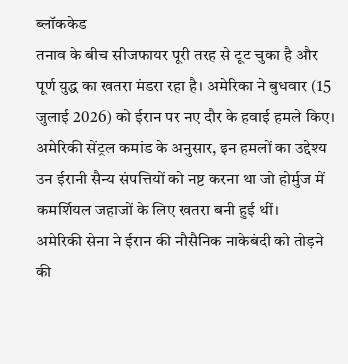ब्लॉककेड
तनाव के बीच सीजफायर पूरी तरह से टूट चुका है और पूर्ण युद्ध का खतरा मंडरा रहा है। अमेरिका ने बुधवार (15 जुलाई 2026) को ईरान पर नए दौर के हवाई हमले किए। अमेरिकी सेंट्रल कमांड के अनुसार, इन हमलों का उद्देश्य उन ईरानी सैन्य संपत्तियों को नष्ट करना था जो होर्मुज में कमर्शियल जहाजों के लिए खतरा बनी हुई थीं।
अमेरिकी सेना ने ईरान की नौसैनिक नाकेबंदी को तोड़ने की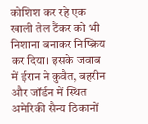कोशिश कर रहे एक खाली तेल टैंकर को भी निशाना बनाकर निष्क्रिय कर दिया। इसके जवाब में ईरान ने कुवैत, बहरीन और जॉर्डन में स्थित अमेरिकी सैन्य ठिकानों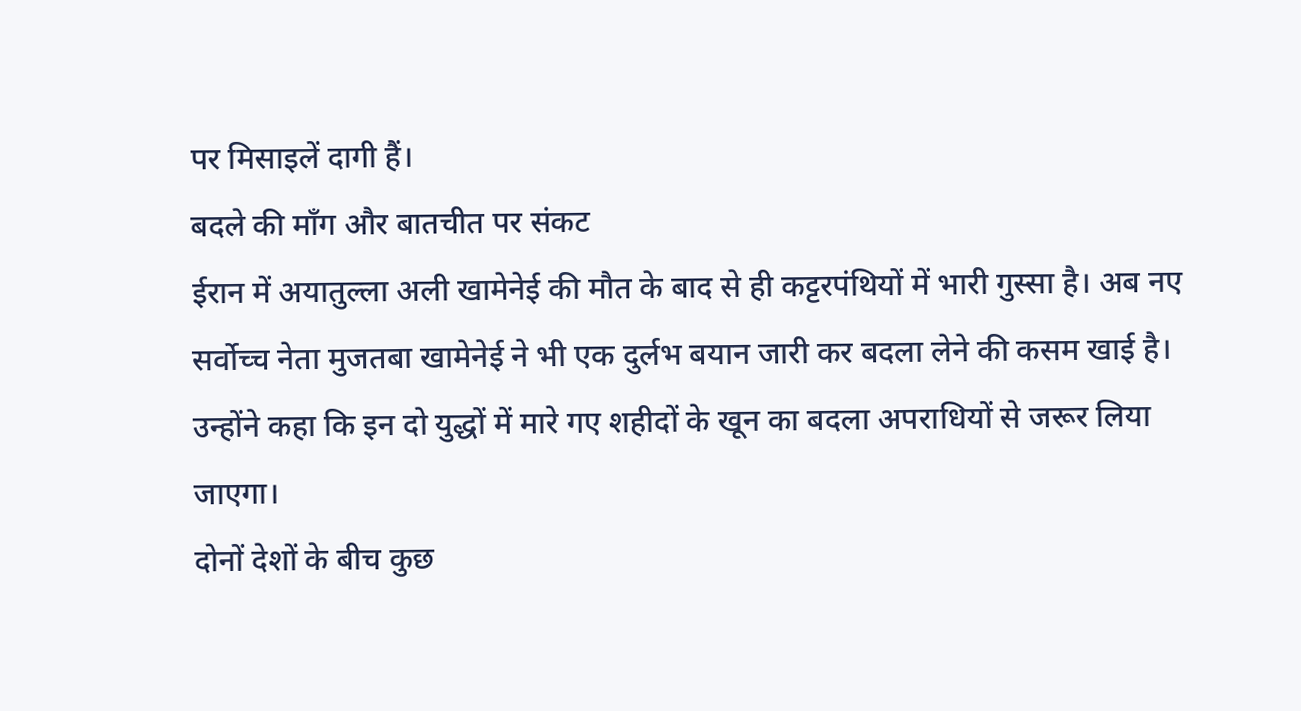पर मिसाइलें दागी हैं।
बदले की माँग और बातचीत पर संकट
ईरान में अयातुल्ला अली खामेनेई की मौत के बाद से ही कट्टरपंथियों में भारी गुस्सा है। अब नए सर्वोच्च नेता मुजतबा खामेनेई ने भी एक दुर्लभ बयान जारी कर बदला लेने की कसम खाई है। उन्होंने कहा कि इन दो युद्धों में मारे गए शहीदों के खून का बदला अपराधियों से जरूर लिया जाएगा।
दोनों देशों के बीच कुछ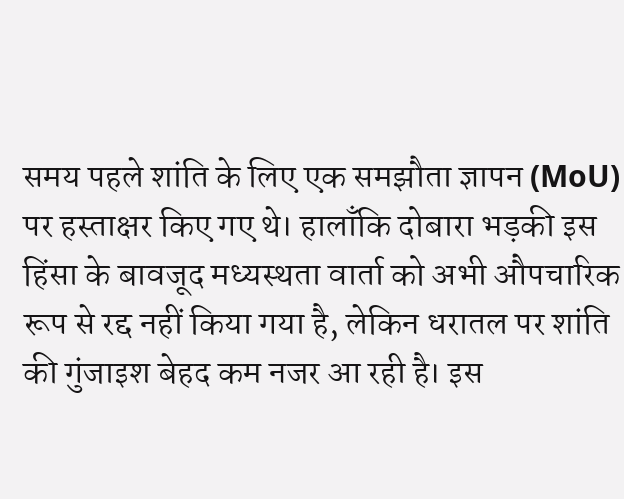समय पहले शांति के लिए एक समझौता ज्ञापन (MoU) पर हस्ताक्षर किए गए थे। हालाँकि दोबारा भड़की इस हिंसा के बावजूद मध्यस्थता वार्ता को अभी औपचारिक रूप से रद्द नहीं किया गया है, लेकिन धरातल पर शांति की गुंजाइश बेहद कम नजर आ रही है। इस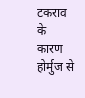टकराव के कारण होर्मुज से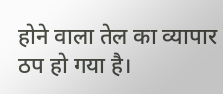होने वाला तेल का व्यापार ठप हो गया है।